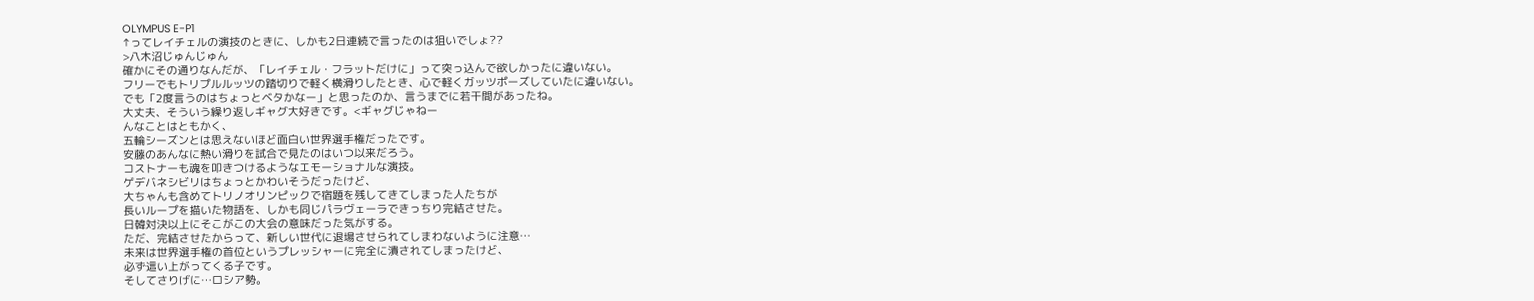OLYMPUS E-P1
↑ってレイチェルの演技のときに、しかも2日連続で言ったのは狙いでしょ??
>八木沼じゅんじゅん
確かにその通りなんだが、「レイチェル・フラットだけに」って突っ込んで欲しかったに違いない。
フリーでもトリプルルッツの踏切りで軽く横滑りしたとき、心で軽くガッツポーズしていたに違いない。
でも「2度言うのはちょっとベタかなー」と思ったのか、言うまでに若干間があったね。
大丈夫、そういう繰り返しギャグ大好きです。<ギャグじゃねー
んなことはともかく、
五輪シーズンとは思えないほど面白い世界選手権だったです。
安藤のあんなに熱い滑りを試合で見たのはいつ以来だろう。
コストナーも魂を叩きつけるようなエモーショナルな演技。
ゲデバネシビリはちょっとかわいそうだったけど、
大ちゃんも含めてトリノオリンピックで宿題を残してきてしまった人たちが
長いループを描いた物語を、しかも同じパラヴェーラできっちり完結させた。
日韓対決以上にそこがこの大会の意味だった気がする。
ただ、完結させたからって、新しい世代に退場させられてしまわないように注意…
未来は世界選手権の首位というプレッシャーに完全に潰されてしまったけど、
必ず這い上がってくる子です。
そしてさりげに…ロシア勢。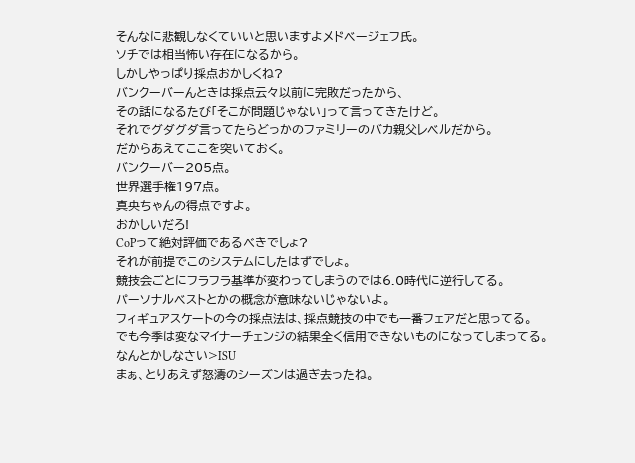そんなに悲観しなくていいと思いますよメドベージェフ氏。
ソチでは相当怖い存在になるから。
しかしやっぱり採点おかしくね?
バンクーバーんときは採点云々以前に完敗だったから、
その話になるたび「そこが問題じゃない」って言ってきたけど。
それでグダグダ言ってたらどっかのファミリーのバカ親父レベルだから。
だからあえてここを突いておく。
バンクーバー205点。
世界選手権197点。
真央ちゃんの得点ですよ。
おかしいだろ!
CoPって絶対評価であるべきでしょ?
それが前提でこのシステムにしたはずでしょ。
競技会ごとにフラフラ基準が変わってしまうのでは6.0時代に逆行してる。
パーソナルベストとかの概念が意味ないじゃないよ。
フィギュアスケートの今の採点法は、採点競技の中でも一番フェアだと思ってる。
でも今季は変なマイナーチェンジの結果全く信用できないものになってしまってる。
なんとかしなさい>ISU
まぁ、とりあえず怒濤のシーズンは過ぎ去ったね。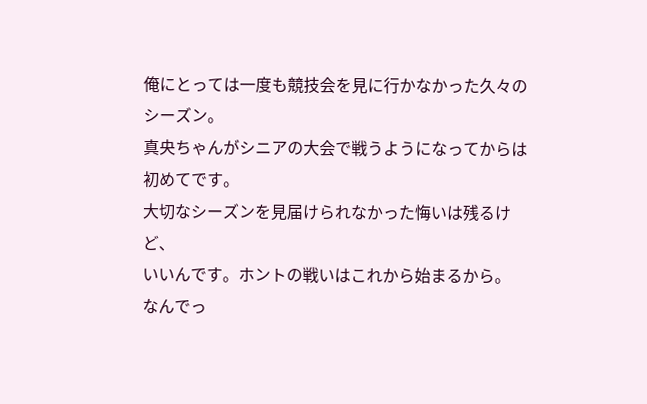俺にとっては一度も競技会を見に行かなかった久々のシーズン。
真央ちゃんがシニアの大会で戦うようになってからは初めてです。
大切なシーズンを見届けられなかった悔いは残るけど、
いいんです。ホントの戦いはこれから始まるから。
なんでっ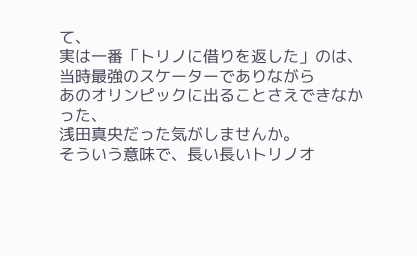て、
実は一番「トリノに借りを返した」のは、
当時最強のスケーターでありながら
あのオリンピックに出ることさえできなかった、
浅田真央だった気がしませんか。
そういう意味で、長い長いトリノオ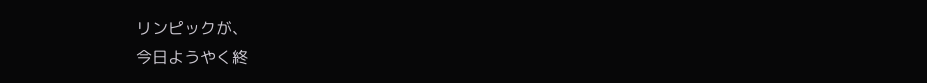リンピックが、
今日ようやく終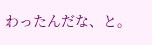わったんだな、と。